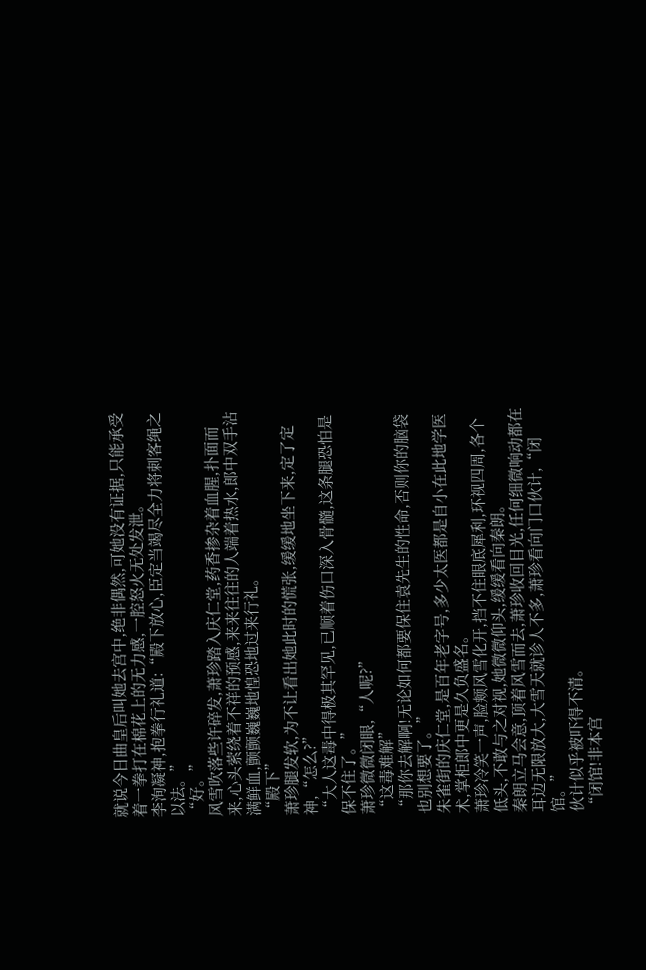就说今日曲皇后叫她去宫中,绝非偶然,可她没有证据,只能承受着一拳打在棉花上的无力感,一腔怒火无处发泄。
李洵凝神,抱拳行礼道:“殿下放心,臣定当竭尽全力将刺客绳之以法。”
“好。”
风雪吹落些许碎发,萧珍踏入庆仁堂,药香掺杂着血腥,扑面而来,心头萦绕着不祥的预感,来来往往的人端着热水,郎中双手沾满鲜血,颤颤巍巍地惶恐地过来行礼。
“殿下”
萧珍腿发软,为不让看出她此时的慌张,缓缓地坐下来,定了定神,“怎么?”
“大人这毒中得极其罕见,已顺着伤口深入骨髓,这条腿恐怕是保不住了。”
萧珍微微闭眼,“人呢?”
“这毒难解”
“那你去解啊!无论如何都要保住袁先生的性命,否则你的脑袋也别想要了。”
朱雀街的庆仁堂,是百年老字号,多少太医都是自小在此地学医术,掌柜郎中更是久负盛名。
萧珍冷笑一声,脸颊风雪化开,挡不住眼底犀利,环视四周,各个低头,不敢与之对视,她微微仰头,缓缓看向秦朗。
秦朗立马会意,顶着风雪而去,萧珍收回目光,任何细微响动都在耳边无限放大,大雪天就诊人不多,萧珍看向门口伙计,“闭馆。”
伙计似乎被吓得不清。
“闭馆!非本宫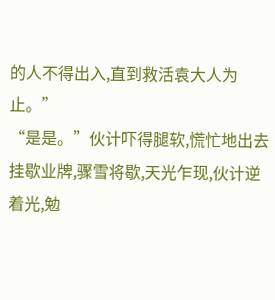的人不得出入,直到救活袁大人为止。”
“是是。”伙计吓得腿软,慌忙地出去挂歇业牌,骤雪将歇,天光乍现,伙计逆着光,勉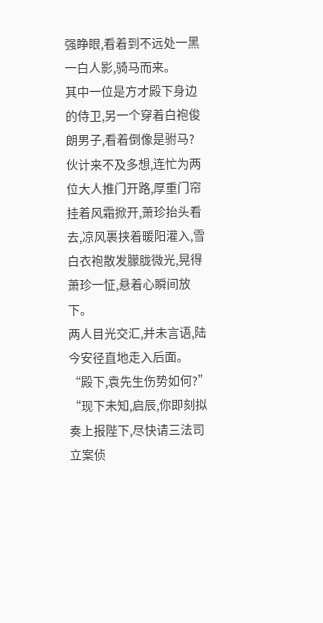强睁眼,看着到不远处一黑一白人影,骑马而来。
其中一位是方才殿下身边的侍卫,另一个穿着白袍俊朗男子,看着倒像是驸马?
伙计来不及多想,连忙为两位大人推门开路,厚重门帘挂着风霜掀开,萧珍抬头看去,凉风裹挟着暖阳灌入,雪白衣袍散发朦胧微光,晃得萧珍一怔,悬着心瞬间放下。
两人目光交汇,并未言语,陆今安径直地走入后面。
“殿下,袁先生伤势如何?”
“现下未知,启辰,你即刻拟奏上报陛下,尽快请三法司立案侦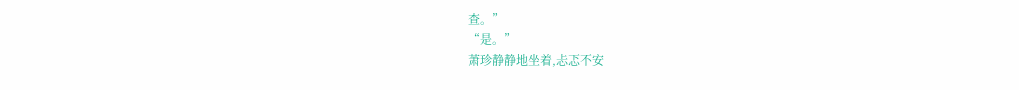查。”
“是。”
萧珍静静地坐着,忐忑不安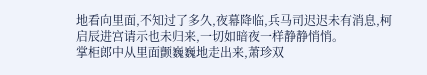地看向里面,不知过了多久,夜幕降临,兵马司迟迟未有消息,柯启辰进宫请示也未归来,一切如暗夜一样静静悄悄。
掌柜郎中从里面颤巍巍地走出来,萧珍双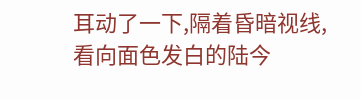耳动了一下,隔着昏暗视线,看向面色发白的陆今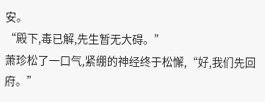安。
“殿下,毒已解,先生暂无大碍。”
萧珍松了一口气,紧绷的神经终于松懈,“好,我们先回府。”